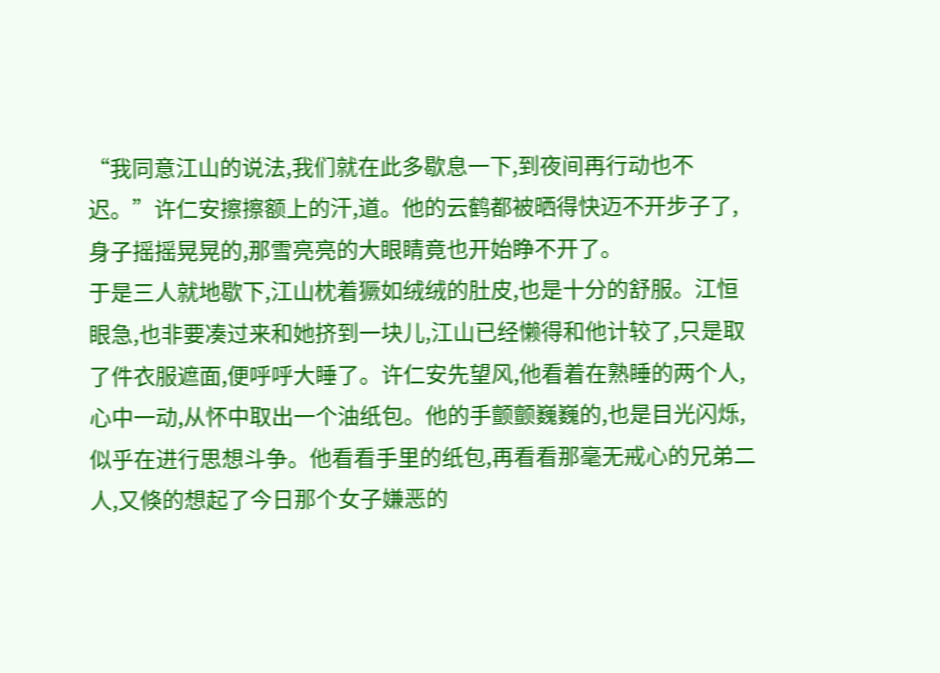“我同意江山的说法,我们就在此多歇息一下,到夜间再行动也不迟。”许仁安擦擦额上的汗,道。他的云鹤都被晒得快迈不开步子了,身子摇摇晃晃的,那雪亮亮的大眼睛竟也开始睁不开了。
于是三人就地歇下,江山枕着獗如绒绒的肚皮,也是十分的舒服。江恒眼急,也非要凑过来和她挤到一块儿,江山已经懒得和他计较了,只是取了件衣服遮面,便呼呼大睡了。许仁安先望风,他看着在熟睡的两个人,心中一动,从怀中取出一个油纸包。他的手颤颤巍巍的,也是目光闪烁,似乎在进行思想斗争。他看看手里的纸包,再看看那毫无戒心的兄弟二人,又倏的想起了今日那个女子嫌恶的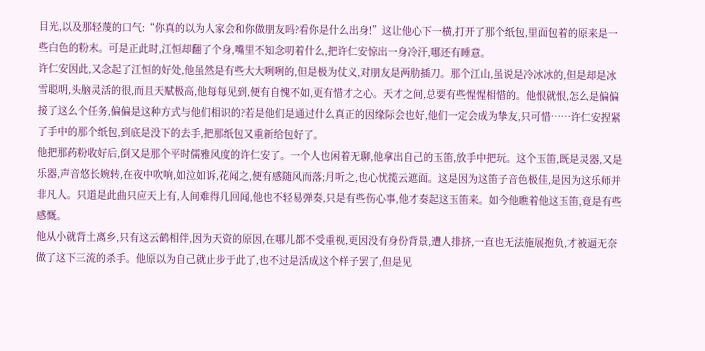目光,以及那轻蔑的口气:“你真的以为人家会和你做朋友吗?看你是什么出身!”这让他心下一横,打开了那个纸包,里面包着的原来是一些白色的粉末。可是正此时,江恒却翻了个身,嘴里不知念叨着什么,把许仁安惊出一身冷汗,哪还有睡意。
许仁安因此,又念起了江恒的好处,他虽然是有些大大咧咧的,但是极为仗义,对朋友是两肋插刀。那个江山,虽说是冷冰冰的,但是却是冰雪聪明,头脑灵活的很,而且天赋极高,他每每见到,便有自愧不如,更有惜才之心。天才之间,总要有些惺惺相惜的。他恨就恨,怎么是偏偏接了这么个任务,偏偏是这种方式与他们相识的?若是他们是通过什么真正的因缘际会也好,他们一定会成为挚友,只可惜……许仁安捏紧了手中的那个纸包,到底是没下的去手,把那纸包又重新给包好了。
他把那药粉收好后,倒又是那个平时儒雅风度的许仁安了。一个人也闲着无聊,他拿出自己的玉笛,放手中把玩。这个玉笛,既是灵器,又是乐器,声音悠长婉转,在夜中吹响,如泣如诉,花闻之,便有感随风而落;月听之,也心忧揽云遮面。这是因为这笛子音色极佳,是因为这乐师并非凡人。只道是此曲只应天上有,人间难得几回闻,他也不轻易弹奏,只是有些伤心事,他才奏起这玉笛来。如今他瞧着他这玉笛,竟是有些感慨。
他从小就背土离乡,只有这云鹤相伴,因为天资的原因,在哪儿都不受重视,更因没有身份背景,遭人排挤,一直也无法施展抱负,才被逼无奈做了这下三流的杀手。他原以为自己就止步于此了,也不过是活成这个样子罢了,但是见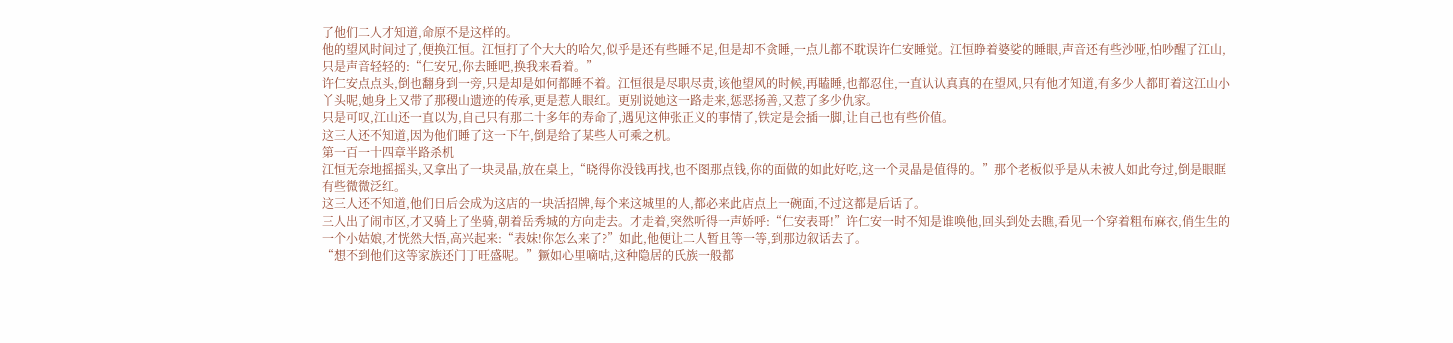了他们二人才知道,命原不是这样的。
他的望风时间过了,便换江恒。江恒打了个大大的哈欠,似乎是还有些睡不足,但是却不贪睡,一点儿都不耽误许仁安睡觉。江恒睁着婆娑的睡眼,声音还有些沙哑,怕吵醒了江山,只是声音轻轻的:“仁安兄,你去睡吧,换我来看着。”
许仁安点点头,倒也翻身到一旁,只是却是如何都睡不着。江恒很是尽职尽责,该他望风的时候,再瞌睡,也都忍住,一直认认真真的在望风,只有他才知道,有多少人都盯着这江山小丫头呢,她身上又带了那稷山遗迹的传承,更是惹人眼红。更别说她这一路走来,惩恶扬善,又惹了多少仇家。
只是可叹,江山还一直以为,自己只有那二十多年的寿命了,遇见这伸张正义的事情了,铁定是会插一脚,让自己也有些价值。
这三人还不知道,因为他们睡了这一下午,倒是给了某些人可乘之机。
第一百一十四章半路杀机
江恒无奈地摇摇头,又拿出了一块灵晶,放在桌上,“晓得你没钱再找,也不图那点钱,你的面做的如此好吃,这一个灵晶是值得的。”那个老板似乎是从未被人如此夸过,倒是眼眶有些微微泛红。
这三人还不知道,他们日后会成为这店的一块活招牌,每个来这城里的人,都必来此店点上一碗面,不过这都是后话了。
三人出了闹市区,才又骑上了坐骑,朝着岳秀城的方向走去。才走着,突然听得一声娇呼:“仁安表哥!”许仁安一时不知是谁唤他,回头到处去瞧,看见一个穿着粗布麻衣,俏生生的一个小姑娘,才恍然大悟,高兴起来:“表妹!你怎么来了?”如此,他便让二人暂且等一等,到那边叙话去了。
“想不到他们这等家族还门丁旺盛呢。”獗如心里嘀咕,这种隐居的氏族一般都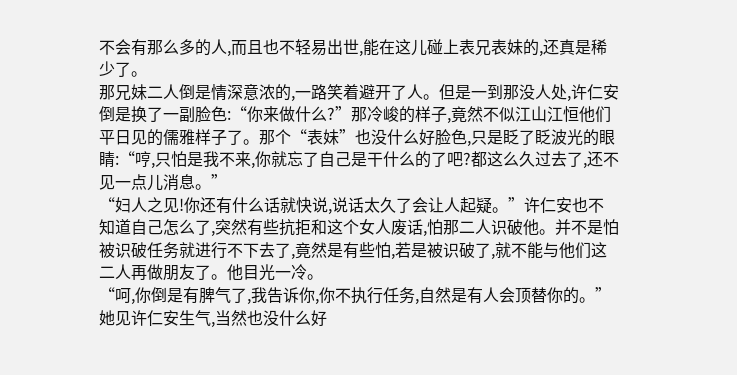不会有那么多的人,而且也不轻易出世,能在这儿碰上表兄表妹的,还真是稀少了。
那兄妹二人倒是情深意浓的,一路笑着避开了人。但是一到那没人处,许仁安倒是换了一副脸色:“你来做什么?”那冷峻的样子,竟然不似江山江恒他们平日见的儒雅样子了。那个“表妹”也没什么好脸色,只是眨了眨波光的眼睛:“哼,只怕是我不来,你就忘了自己是干什么的了吧?都这么久过去了,还不见一点儿消息。”
“妇人之见!你还有什么话就快说,说话太久了会让人起疑。”许仁安也不知道自己怎么了,突然有些抗拒和这个女人废话,怕那二人识破他。并不是怕被识破任务就进行不下去了,竟然是有些怕,若是被识破了,就不能与他们这二人再做朋友了。他目光一冷。
“呵,你倒是有脾气了,我告诉你,你不执行任务,自然是有人会顶替你的。”她见许仁安生气,当然也没什么好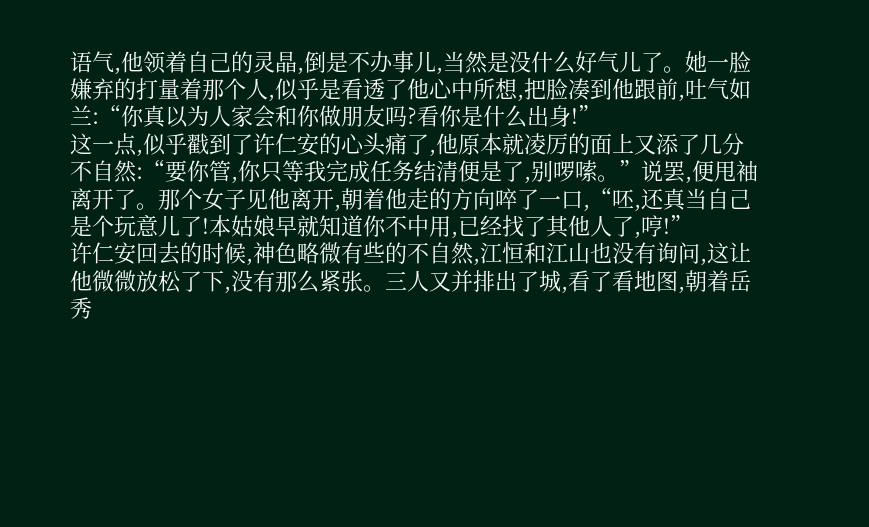语气,他领着自己的灵晶,倒是不办事儿,当然是没什么好气儿了。她一脸嫌弃的打量着那个人,似乎是看透了他心中所想,把脸凑到他跟前,吐气如兰:“你真以为人家会和你做朋友吗?看你是什么出身!”
这一点,似乎戳到了许仁安的心头痛了,他原本就凌厉的面上又添了几分不自然:“要你管,你只等我完成任务结清便是了,别啰嗦。”说罢,便甩袖离开了。那个女子见他离开,朝着他走的方向啐了一口,“呸,还真当自己是个玩意儿了!本姑娘早就知道你不中用,已经找了其他人了,哼!”
许仁安回去的时候,神色略微有些的不自然,江恒和江山也没有询问,这让他微微放松了下,没有那么紧张。三人又并排出了城,看了看地图,朝着岳秀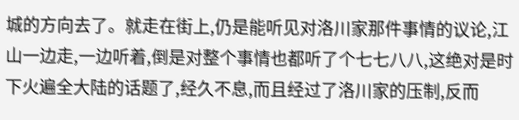城的方向去了。就走在街上,仍是能听见对洛川家那件事情的议论,江山一边走,一边听着,倒是对整个事情也都听了个七七八八,这绝对是时下火遍全大陆的话题了,经久不息,而且经过了洛川家的压制,反而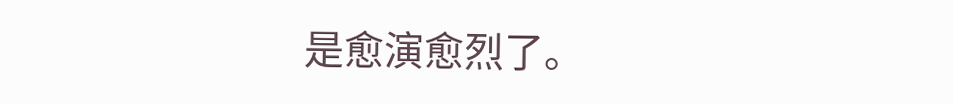是愈演愈烈了。